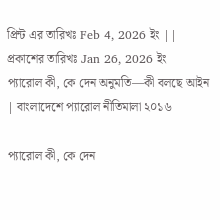প্রিন্ট এর তারিখঃ Feb 4, 2026 ইং || প্রকাশের তারিখঃ Jan 26, 2026 ইং
প্যারোল কী, কে দেন অনুমতি—কী বলছে আইন | বাংলাদেশে প্যারোল নীতিমালা ২০১৬

প্যারোল কী, কে দেন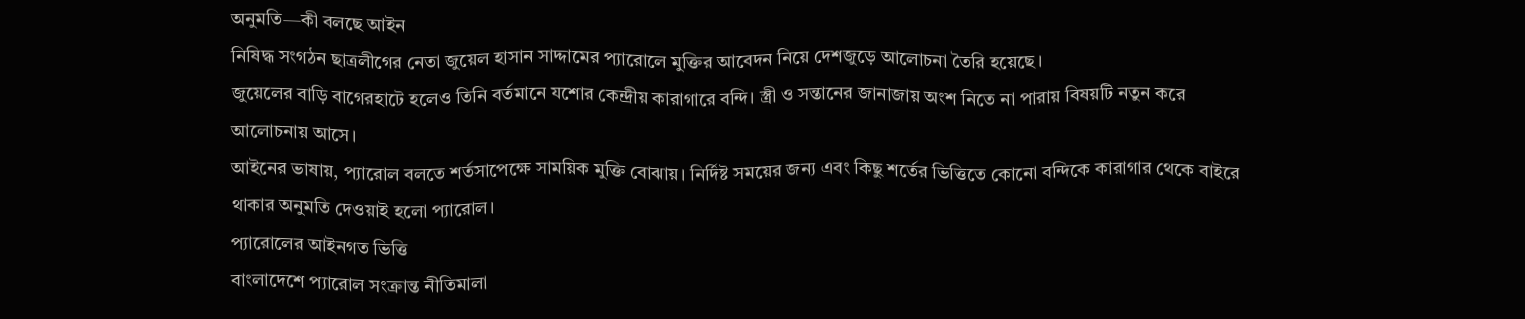অনুমতি—কী বলছে আইন
নিষিদ্ধ সংগঠন ছাত্রলীগের নেতা জুয়েল হাসান সাদ্দামের প্যারোলে মুক্তির আবেদন নিয়ে দেশজুড়ে আলোচনা তৈরি হয়েছে।
জুয়েলের বাড়ি বাগেরহাটে হলেও তিনি বর্তমানে যশোর কেন্দ্রীয় কারাগারে বন্দি। স্ত্রী ও সন্তানের জানাজায় অংশ নিতে না পারায় বিষয়টি নতুন করে আলোচনায় আসে।
আইনের ভাষায়, প্যারোল বলতে শর্তসাপেক্ষে সাময়িক মুক্তি বোঝায়। নির্দিষ্ট সময়ের জন্য এবং কিছু শর্তের ভিত্তিতে কোনো বন্দিকে কারাগার থেকে বাইরে থাকার অনুমতি দেওয়াই হলো প্যারোল।
প্যারোলের আইনগত ভিত্তি
বাংলাদেশে প্যারোল সংক্রান্ত নীতিমালা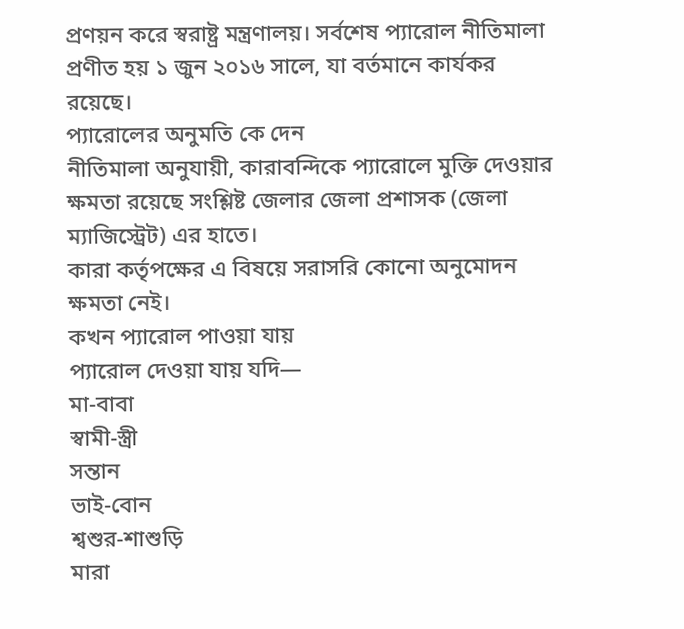প্রণয়ন করে স্বরাষ্ট্র মন্ত্রণালয়। সর্বশেষ প্যারোল নীতিমালা প্রণীত হয় ১ জুন ২০১৬ সালে, যা বর্তমানে কার্যকর রয়েছে।
প্যারোলের অনুমতি কে দেন
নীতিমালা অনুযায়ী, কারাবন্দিকে প্যারোলে মুক্তি দেওয়ার ক্ষমতা রয়েছে সংশ্লিষ্ট জেলার জেলা প্রশাসক (জেলা ম্যাজিস্ট্রেট) এর হাতে।
কারা কর্তৃপক্ষের এ বিষয়ে সরাসরি কোনো অনুমোদন ক্ষমতা নেই।
কখন প্যারোল পাওয়া যায়
প্যারোল দেওয়া যায় যদি—
মা-বাবা
স্বামী-স্ত্রী
সন্তান
ভাই-বোন
শ্বশুর-শাশুড়ি
মারা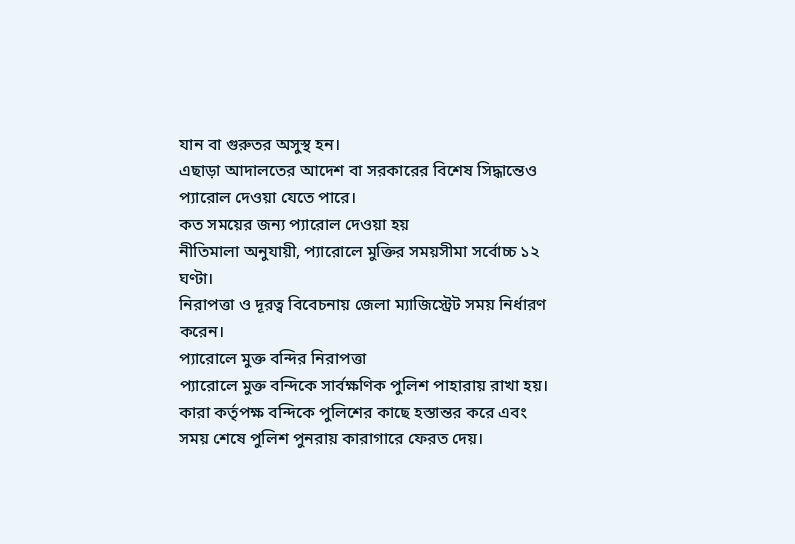যান বা গুরুতর অসুস্থ হন।
এছাড়া আদালতের আদেশ বা সরকারের বিশেষ সিদ্ধান্তেও প্যারোল দেওয়া যেতে পারে।
কত সময়ের জন্য প্যারোল দেওয়া হয়
নীতিমালা অনুযায়ী, প্যারোলে মুক্তির সময়সীমা সর্বোচ্চ ১২ ঘণ্টা।
নিরাপত্তা ও দূরত্ব বিবেচনায় জেলা ম্যাজিস্ট্রেট সময় নির্ধারণ করেন।
প্যারোলে মুক্ত বন্দির নিরাপত্তা
প্যারোলে মুক্ত বন্দিকে সার্বক্ষণিক পুলিশ পাহারায় রাখা হয়।
কারা কর্তৃপক্ষ বন্দিকে পুলিশের কাছে হস্তান্তর করে এবং সময় শেষে পুলিশ পুনরায় কারাগারে ফেরত দেয়।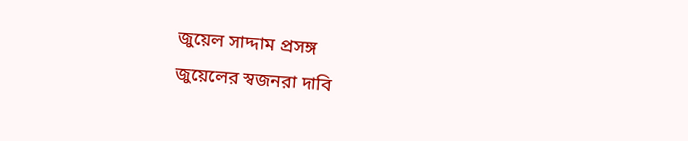জুয়েল সাদ্দাম প্রসঙ্গ
জুয়েলের স্বজনরা দাবি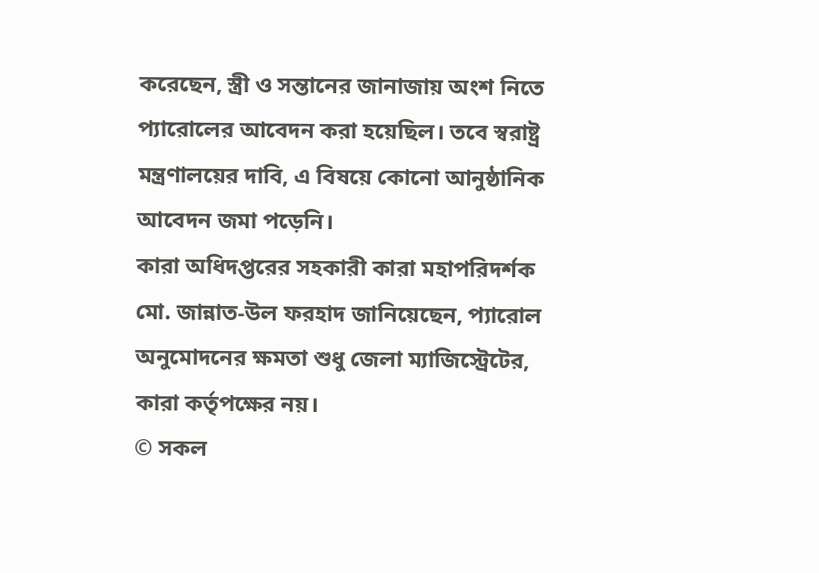করেছেন, স্ত্রী ও সন্তানের জানাজায় অংশ নিতে প্যারোলের আবেদন করা হয়েছিল। তবে স্বরাষ্ট্র মন্ত্রণালয়ের দাবি, এ বিষয়ে কোনো আনুষ্ঠানিক আবেদন জমা পড়েনি।
কারা অধিদপ্তরের সহকারী কারা মহাপরিদর্শক মো. জান্নাত-উল ফরহাদ জানিয়েছেন, প্যারোল অনুমোদনের ক্ষমতা শুধু জেলা ম্যাজিস্ট্রেটের, কারা কর্তৃপক্ষের নয়।
© সকল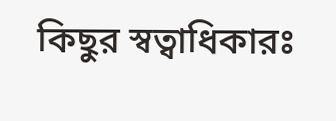কিছুর স্বত্বাধিকারঃ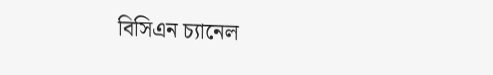বিসিএন চ্যানেল